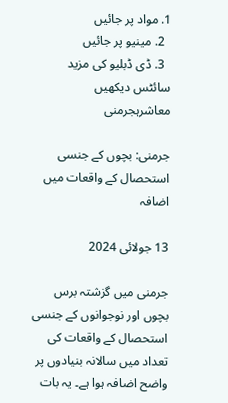1. مواد پر جائیں
  2. مینیو پر جائیں
  3. ڈی ڈبلیو کی مزید سائٹس دیکھیں
معاشرہجرمنی

جرمنی: بچوں کے جنسی استحصال کے واقعات میں اضافہ

13 جولائی 2024

جرمنی میں گزشتہ برس بچوں اور نوجوانوں کے جنسی استحصال کے واقعات کی تعداد میں سالانہ بنیادوں پر واضح اضافہ ہوا ہے۔ یہ بات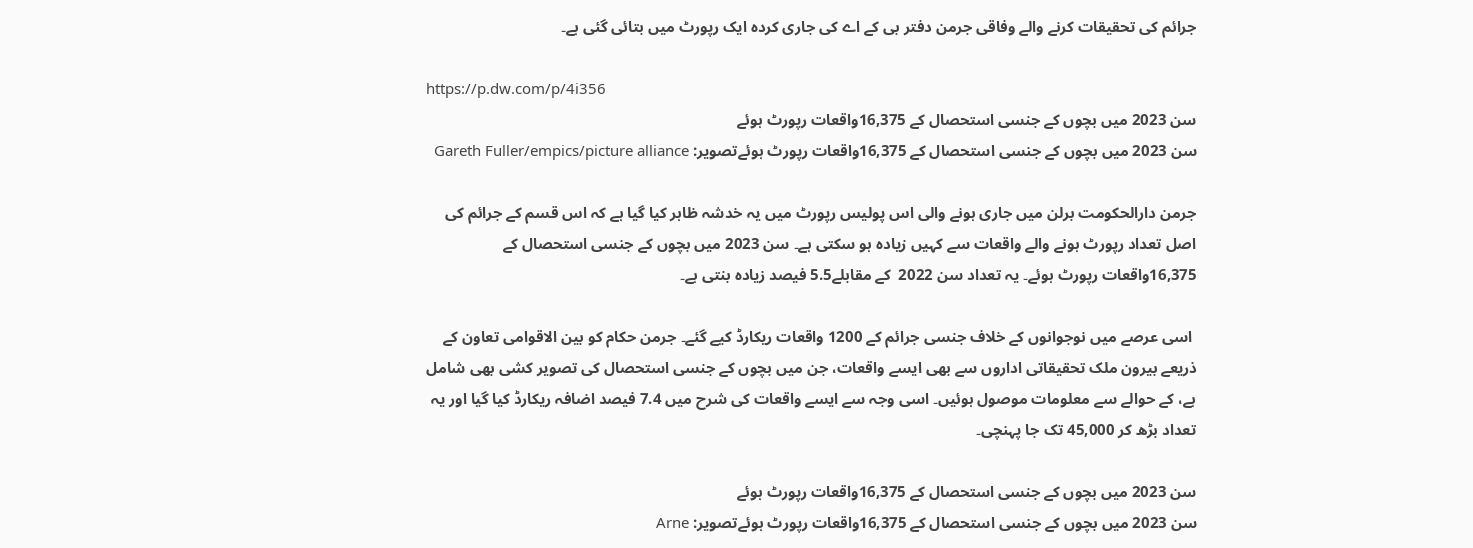جرائم کی تحقیقات کرنے والے وفاقی جرمن دفتر بی کے اے کی جاری کردہ ایک رپورٹ میں بتائی گئی ہے۔

https://p.dw.com/p/4i356
سن 2023 میں بچوں کے جنسی استحصال کے 16,375واقعات رپورٹ ہوئے
سن 2023 میں بچوں کے جنسی استحصال کے 16,375واقعات رپورٹ ہوئےتصویر: Gareth Fuller/empics/picture alliance

جرمن دارالحکومت برلن میں جاری ہونے والی اس پولیس رپورٹ میں یہ خدشہ ظاہر کیا گیا ہے کہ اس قسم کے جرائم کی اصل تعداد رپورٹ ہونے والے واقعات سے کہیں زیادہ ہو سکتی ہے۔ سن 2023 میں بچوں کے جنسی استحصال کے 16,375واقعات رپورٹ ہوئے۔ یہ تعداد سن 2022  کے مقابلے5.5 فیصد زیادہ بنتی ہے۔

 اسی عرصے میں نوجوانوں کے خلاف جنسی جرائم کے 1200 واقعات ریکارڈ کیے گئے۔ جرمن حکام کو بین الاقوامی تعاون کے ذریعے بیرون ملک تحقیقاتی اداروں سے بھی ایسے واقعات، جن میں بچوں کے جنسی استحصال کی تصویر کشی بھی شامل ہے، کے حوالے سے معلومات موصول ہوئیں۔ اسی وجہ سے ایسے واقعات کی شرح میں 7.4 فیصد اضافہ ریکارڈ کیا گیا اور یہ تعداد بڑھ کر 45,000 تک جا پہنچی۔

سن 2023 میں بچوں کے جنسی استحصال کے 16,375واقعات رپورٹ ہوئے
سن 2023 میں بچوں کے جنسی استحصال کے 16,375واقعات رپورٹ ہوئےتصویر: Arne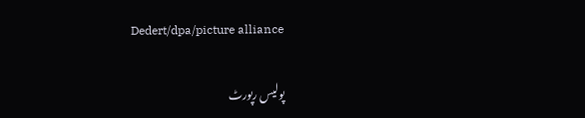Dedert/dpa/picture alliance

پولیس رپورٹ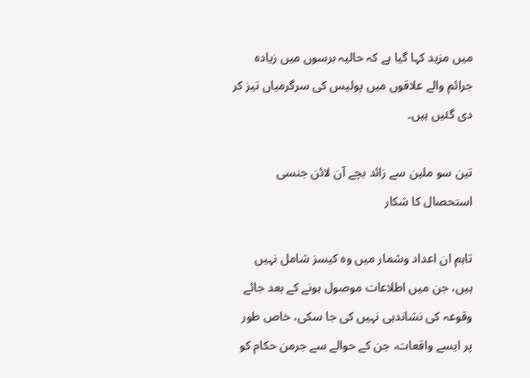میں مزید کہا گیا ہے کہ حالیہ برسوں میں زیادہ جرائم والے علاقوں میں پولیس کی سرگرمیاں تیز کر دی گئیں ہیں۔

تین سو ملین سے زائد بچے آن لائن جنسی استحصال کا شکار

تاہم ان اعداد وشمار میں وہ کیسز شامل نہیں ہیں، جن میں اطلاعات موصول ہونے کے بعد جائے وقوعہ کی نشاندہی نہیں کی جا سکی، خاص طور پر ایسے واقعات، جن کے حوالے سے جرمن حکام کو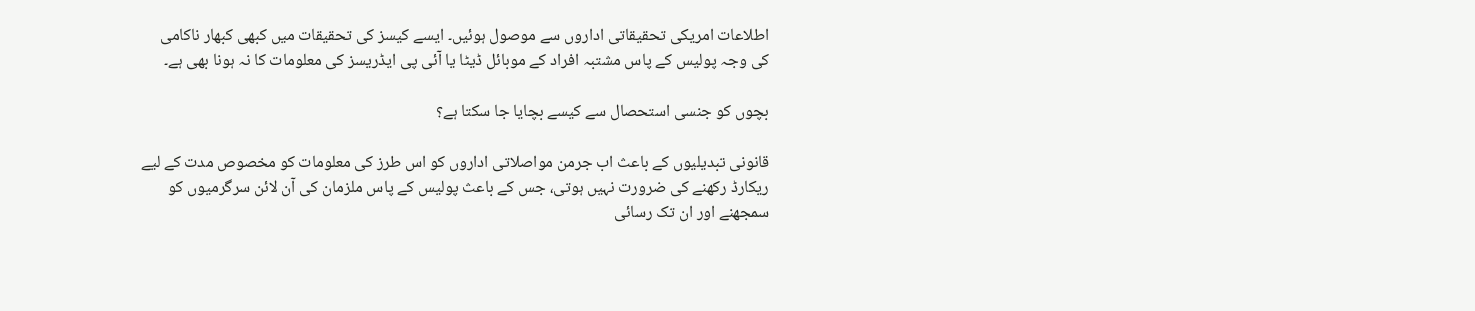اطلاعات امریکی تحقیقاتی اداروں سے موصول ہوئیں۔ ایسے کیسز کی تحقیقات میں کبھی کبھار ناکامی کی وجہ پولیس کے پاس مشتبہ افراد کے موبائل ڈیٹا یا آئی پی ایڈریسز کی معلومات کا نہ ہونا بھی ہے۔

بچوں کو جنسی استحصال سے کیسے بچایا جا سکتا ہے؟

قانونی تبدیلیوں کے باعث اب جرمن مواصلاتی اداروں کو اس طرز کی معلومات کو مخصوص مدت کے لیے ریکارڈ رکھنے کی ضرورت نہیں ہوتی، جس کے باعث پولیس کے پاس ملزمان کی آن لائن سرگرمیوں کو سمجھنے اور ان تک رسائی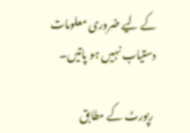کے لیے ضروری معلومات دستیاب نہیں ہو پاتیں۔

 رپورٹ کے مطابق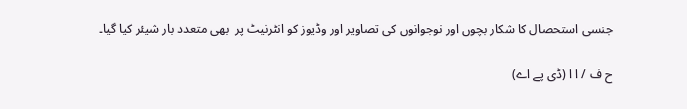جنسی استحصال کا شکار بچوں اور نوجوانوں کی تصاویر اور وڈیوز کو انٹرنیٹ پر  بھی متعدد بار شیئر کیا گیا۔

ح ف / ا ا (ڈی پے اے)